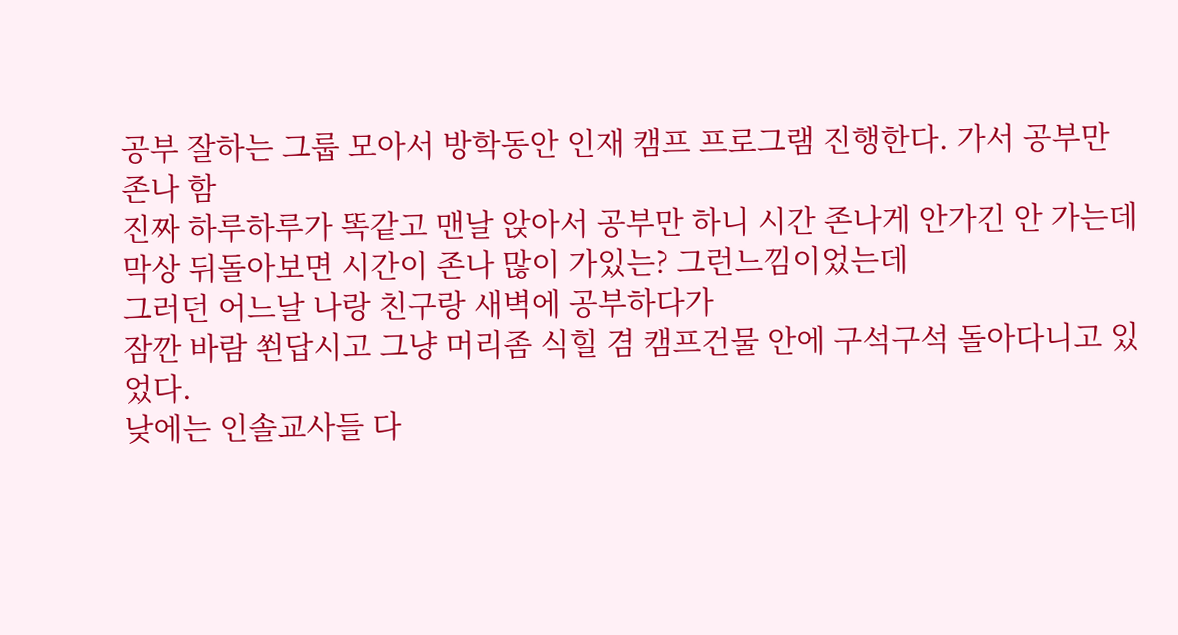공부 잘하는 그룹 모아서 방학동안 인재 캠프 프로그램 진행한다. 가서 공부만 존나 함
진짜 하루하루가 똑같고 맨날 앉아서 공부만 하니 시간 존나게 안가긴 안 가는데
막상 뒤돌아보면 시간이 존나 많이 가있는? 그런느낌이었는데
그러던 어느날 나랑 친구랑 새벽에 공부하다가
잠깐 바람 쐰답시고 그냥 머리좀 식힐 겸 캠프건물 안에 구석구석 돌아다니고 있었다.
낮에는 인솔교사들 다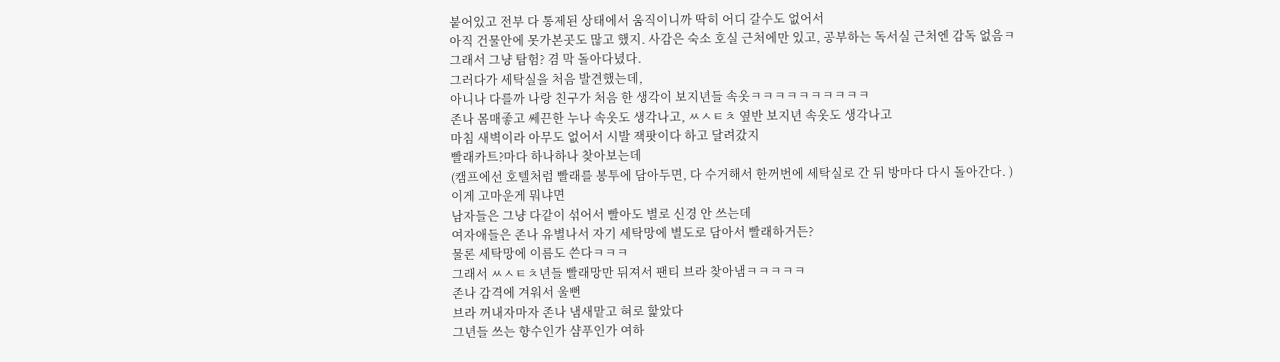붙어있고 전부 다 통제된 상태에서 움직이니까 딱히 어디 갈수도 없어서
아직 건물안에 못가본곳도 많고 했지. 사감은 숙소 호실 근처에만 있고, 공부하는 독서실 근처엔 감독 없음ㅋ
그래서 그냥 탐험? 겸 막 돌아다녔다.
그러다가 세탁실을 처음 발견했는데,
아니나 다를까 나랑 친구가 처음 한 생각이 보지년들 속옷ㅋㅋㅋㅋㅋㅋㅋㅋㅋㅋ
존나 몸매좋고 쎄끈한 누나 속옷도 생각나고, ㅆㅅㅌㅊ 옆반 보지년 속옷도 생각나고
마침 새벽이라 아무도 없어서 시발 잭팟이다 하고 달려갔지
빨래카트?마다 하나하나 찾아보는데
(캠프에선 호텔처럼 빨래를 봉투에 담아두면, 다 수거해서 한꺼번에 세탁실로 간 뒤 방마다 다시 돌아간다. )
이게 고마운게 뭐냐면
남자들은 그냥 다같이 섞어서 빨아도 별로 신경 안 쓰는데
여자애들은 존나 유별나서 자기 세탁망에 별도로 담아서 빨래하거든?
물론 세탁망에 이름도 쓴다ㅋㅋㅋ
그래서 ㅆㅅㅌㅊ년들 빨래망만 뒤져서 팬티 브라 찾아냄ㅋㅋㅋㅋㅋ
존나 감격에 겨워서 울뻔
브라 꺼내자마자 존나 냄새맡고 혀로 핥았다
그년들 쓰는 향수인가 샴푸인가 여하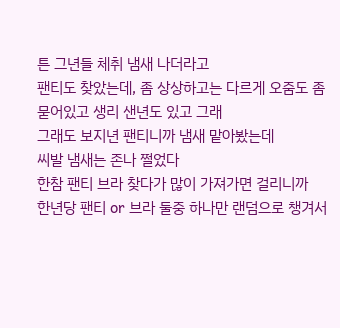튼 그년들 체취 냄새 나더라고
팬티도 찾았는데, 좀 상상하고는 다르게 오줌도 좀 묻어있고 생리 샌년도 있고 그래
그래도 보지년 팬티니까 냄새 맡아봤는데
씨발 냄새는 존나 쩔었다
한참 팬티 브라 찾다가 많이 가져가면 걸리니까
한년당 팬티 or 브라 둘중 하나만 랜덤으로 챙겨서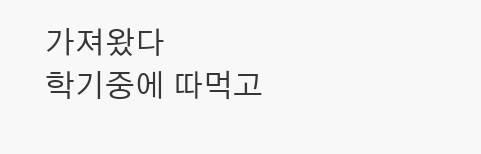가져왔다
학기중에 따먹고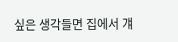싶은 생각들면 집에서 걔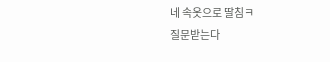네 속옷으로 딸침ㅋ
질문받는다